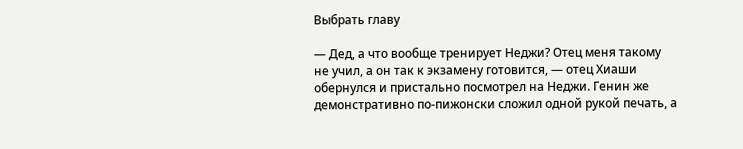Выбрать главу

— Дед, а что вообще тренирует Неджи? Отец меня такому не учил, а он так к экзамену готовится, — отец Хиаши обернулся и пристально посмотрел на Неджи. Генин же демонстративно по-пижонски сложил одной рукой печать, а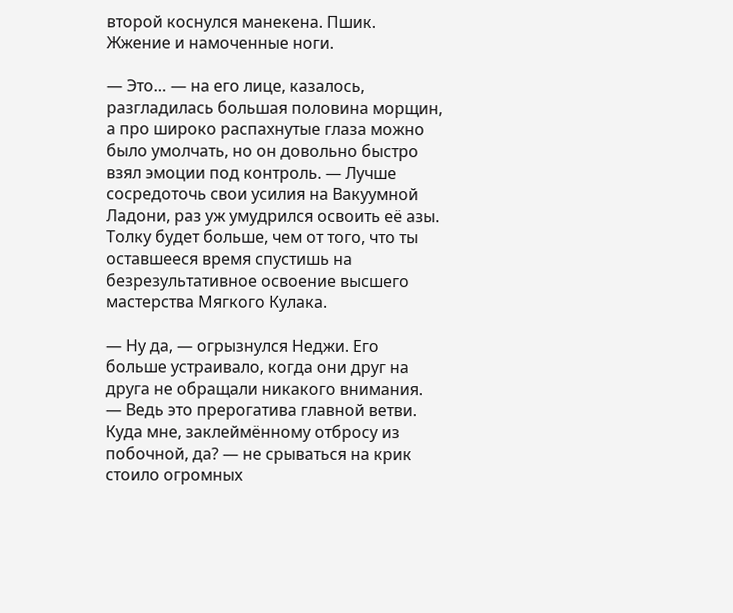второй коснулся манекена. Пшик. Жжение и намоченные ноги.

— Это… — на его лице, казалось, разгладилась большая половина морщин, а про широко распахнутые глаза можно было умолчать, но он довольно быстро взял эмоции под контроль. — Лучше сосредоточь свои усилия на Вакуумной Ладони, раз уж умудрился освоить её азы. Толку будет больше, чем от того, что ты оставшееся время спустишь на безрезультативное освоение высшего мастерства Мягкого Кулака.

— Ну да, — огрызнулся Неджи. Его больше устраивало, когда они друг на друга не обращали никакого внимания. — Ведь это прерогатива главной ветви. Куда мне, заклеймённому отбросу из побочной, да? — не срываться на крик стоило огромных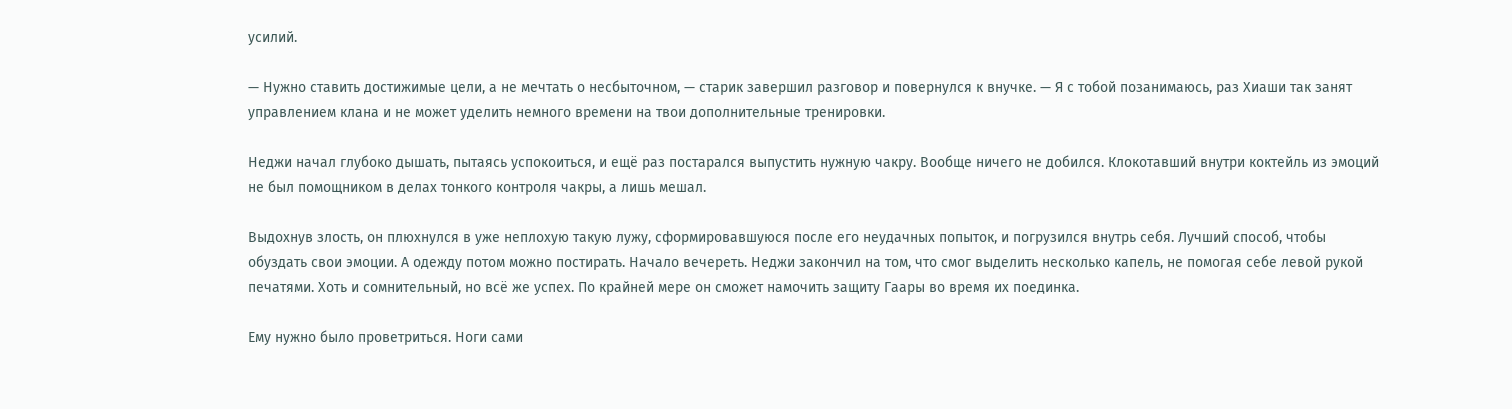усилий.

— Нужно ставить достижимые цели, а не мечтать о несбыточном, — старик завершил разговор и повернулся к внучке. — Я с тобой позанимаюсь, раз Хиаши так занят управлением клана и не может уделить немного времени на твои дополнительные тренировки.

Неджи начал глубоко дышать, пытаясь успокоиться, и ещё раз постарался выпустить нужную чакру. Вообще ничего не добился. Клокотавший внутри коктейль из эмоций не был помощником в делах тонкого контроля чакры, а лишь мешал.

Выдохнув злость, он плюхнулся в уже неплохую такую лужу, сформировавшуюся после его неудачных попыток, и погрузился внутрь себя. Лучший способ, чтобы обуздать свои эмоции. А одежду потом можно постирать. Начало вечереть. Неджи закончил на том, что смог выделить несколько капель, не помогая себе левой рукой печатями. Хоть и сомнительный, но всё же успех. По крайней мере он сможет намочить защиту Гаары во время их поединка.

Ему нужно было проветриться. Ноги сами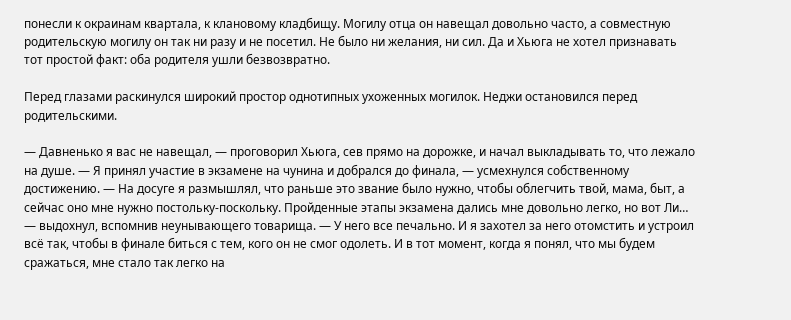понесли к окраинам квартала, к клановому кладбищу. Могилу отца он навещал довольно часто, а совместную родительскую могилу он так ни разу и не посетил. Не было ни желания, ни сил. Да и Хьюга не хотел признавать тот простой факт: оба родителя ушли безвозвратно.

Перед глазами раскинулся широкий простор однотипных ухоженных могилок. Неджи остановился перед родительскими.

— Давненько я вас не навещал, — проговорил Хьюга, сев прямо на дорожке, и начал выкладывать то, что лежало на душе. — Я принял участие в экзамене на чунина и добрался до финала, — усмехнулся собственному достижению. — На досуге я размышлял, что раньше это звание было нужно, чтобы облегчить твой, мама, быт, а сейчас оно мне нужно постольку-поскольку. Пройденные этапы экзамена дались мне довольно легко, но вот Ли… — выдохнул, вспомнив неунывающего товарища. — У него все печально. И я захотел за него отомстить и устроил всё так, чтобы в финале биться с тем, кого он не смог одолеть. И в тот момент, когда я понял, что мы будем сражаться, мне стало так легко на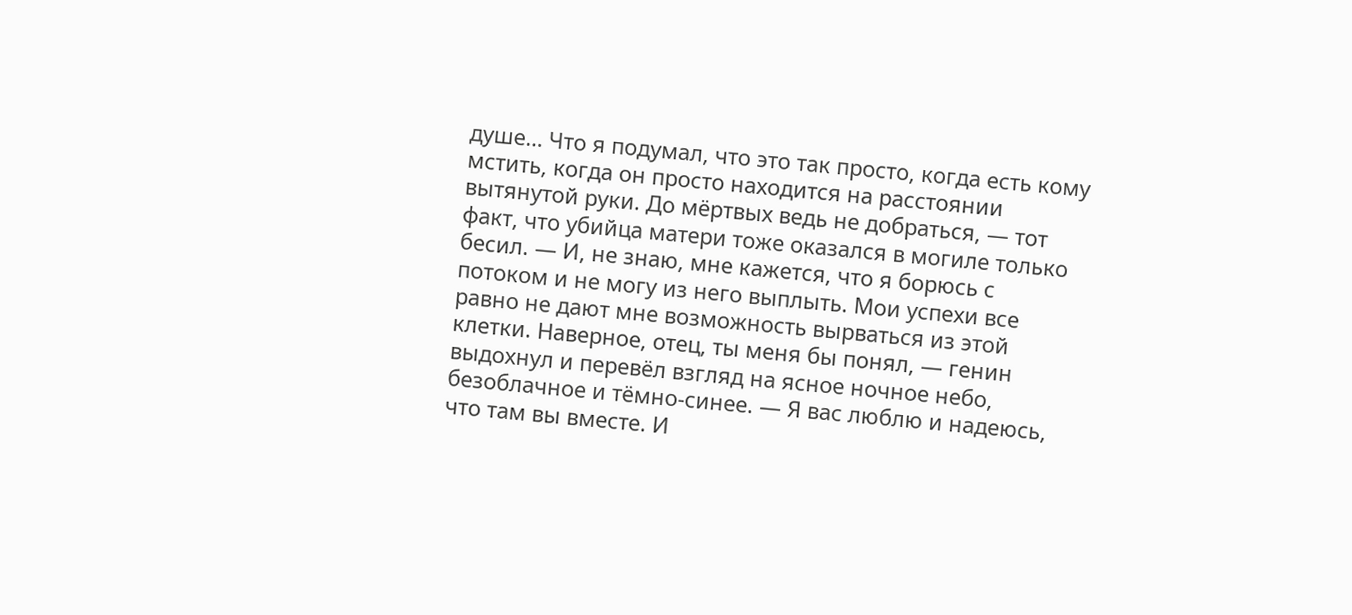душе… Что я подумал, что это так просто, когда есть кому мстить, когда он просто находится на расстоянии вытянутой руки. До мёртвых ведь не добраться, — тот факт, что убийца матери тоже оказался в могиле только бесил. — И, не знаю, мне кажется, что я борюсь с потоком и не могу из него выплыть. Мои успехи все равно не дают мне возможность вырваться из этой клетки. Наверное, отец, ты меня бы понял, — генин выдохнул и перевёл взгляд на ясное ночное небо, безоблачное и тёмно-синее. — Я вас люблю и надеюсь, что там вы вместе. И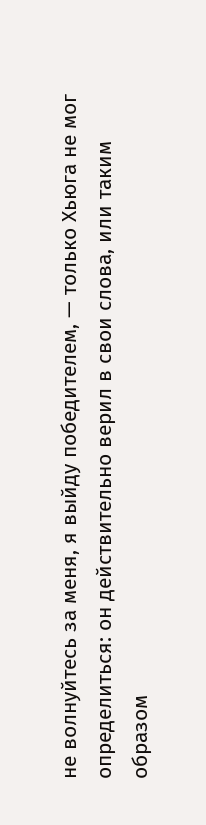не волнуйтесь за меня, я выйду победителем, — только Хьюга не мог определиться: он действительно верил в свои слова, или таким образом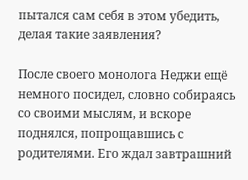пытался сам себя в этом убедить, делая такие заявления?

После своего монолога Неджи ещё немного посидел, словно собираясь со своими мыслям, и вскоре поднялся, попрощавшись с родителями. Его ждал завтрашний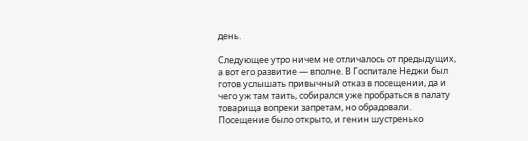день.

Следующее утро ничем не отличалось от предыдущих, а вот его развитие — вполне. В Госпитале Неджи был готов услышать привычный отказ в посещении, да и чего уж там таить, собирался уже пробраться в палату товарища вопреки запретам, но обрадовали. Посещение было открыто, и генин шустренько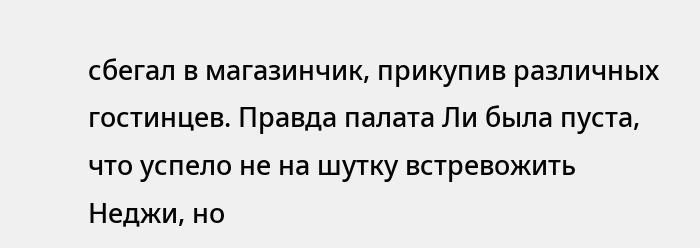сбегал в магазинчик, прикупив различных гостинцев. Правда палата Ли была пуста, что успело не на шутку встревожить Неджи, но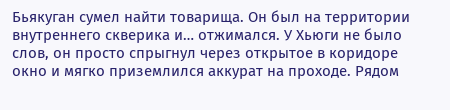Бьякуган сумел найти товарища. Он был на территории внутреннего скверика и… отжимался. У Хьюги не было слов, он просто спрыгнул через открытое в коридоре окно и мягко приземлился аккурат на проходе. Рядом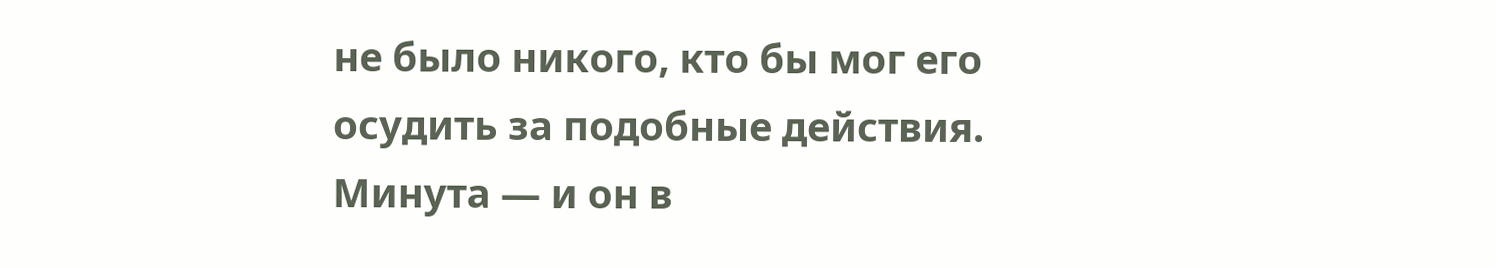не было никого, кто бы мог его осудить за подобные действия. Минута — и он в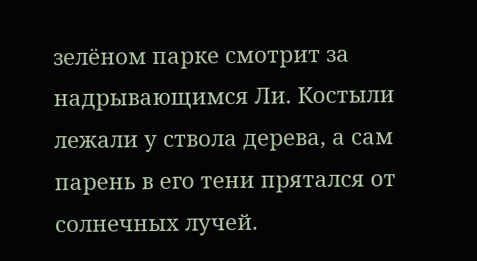зелёном парке смотрит за надрывающимся Ли. Костыли лежали у ствола дерева, а сам парень в его тени прятался от солнечных лучей.